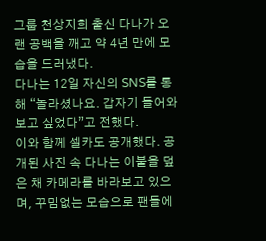그룹 천상지희 출신 다나가 오랜 공백을 깨고 약 4년 만에 모습을 드러냈다.
다나는 12일 자신의 SNS를 통해 “놀라셨나요. 갑자기 들어와 보고 싶었다”고 전했다.
이와 함께 셀카도 공개했다. 공개된 사진 속 다나는 이불을 덮은 채 카메라를 바라보고 있으며, 꾸밈없는 모습으로 팬들에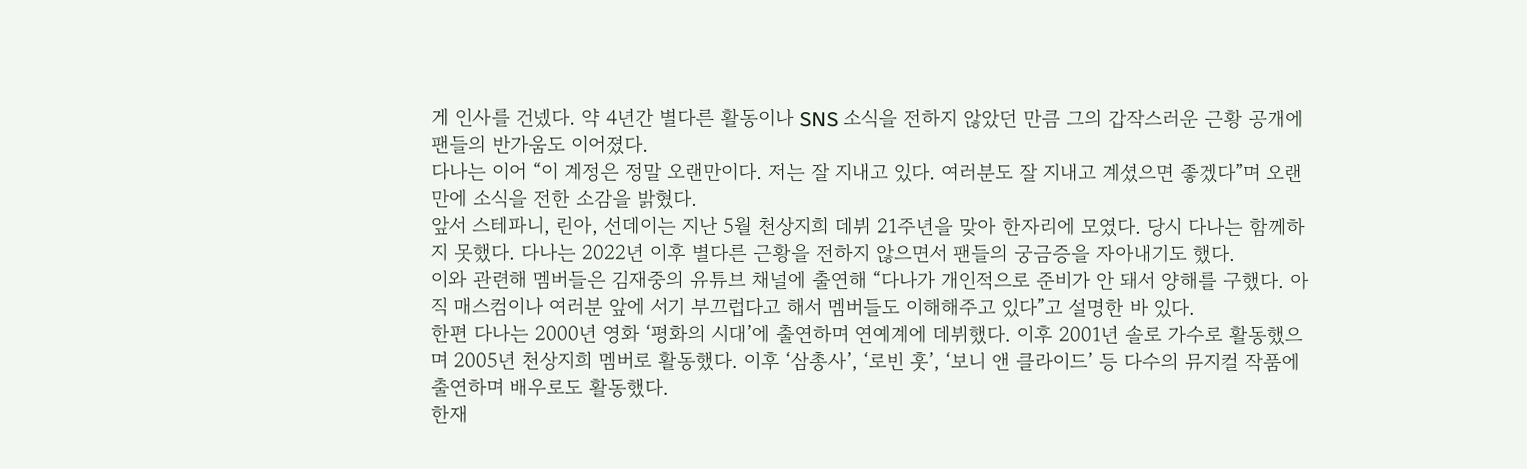게 인사를 건넸다. 약 4년간 별다른 활동이나 SNS 소식을 전하지 않았던 만큼 그의 갑작스러운 근황 공개에 팬들의 반가움도 이어졌다.
다나는 이어 “이 계정은 정말 오랜만이다. 저는 잘 지내고 있다. 여러분도 잘 지내고 계셨으면 좋겠다”며 오랜만에 소식을 전한 소감을 밝혔다.
앞서 스테파니, 린아, 선데이는 지난 5월 천상지희 데뷔 21주년을 맞아 한자리에 모였다. 당시 다나는 함께하지 못했다. 다나는 2022년 이후 별다른 근황을 전하지 않으면서 팬들의 궁금증을 자아내기도 했다.
이와 관련해 멤버들은 김재중의 유튜브 채널에 출연해 “다나가 개인적으로 준비가 안 돼서 양해를 구했다. 아직 매스컴이나 여러분 앞에 서기 부끄럽다고 해서 멤버들도 이해해주고 있다”고 설명한 바 있다.
한편 다나는 2000년 영화 ‘평화의 시대’에 출연하며 연예계에 데뷔했다. 이후 2001년 솔로 가수로 활동했으며 2005년 천상지희 멤버로 활동했다. 이후 ‘삼총사’, ‘로빈 훗’, ‘보니 앤 클라이드’ 등 다수의 뮤지컬 작품에 출연하며 배우로도 활동했다.
한재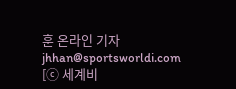훈 온라인 기자 jhhan@sportsworldi.com
[ⓒ 세계비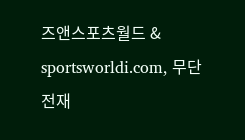즈앤스포츠월드 & sportsworldi.com, 무단전재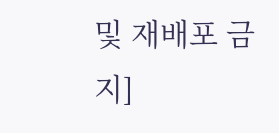및 재배포 금지]